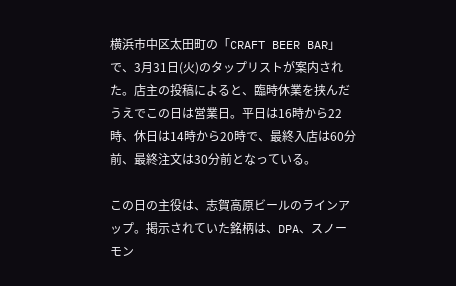横浜市中区太田町の「CRAFT BEER BAR」で、3月31日(火)のタップリストが案内された。店主の投稿によると、臨時休業を挟んだうえでこの日は営業日。平日は16時から22時、休日は14時から20時で、最終入店は60分前、最終注文は30分前となっている。

この日の主役は、志賀高原ビールのラインアップ。掲示されていた銘柄は、DPA、スノーモン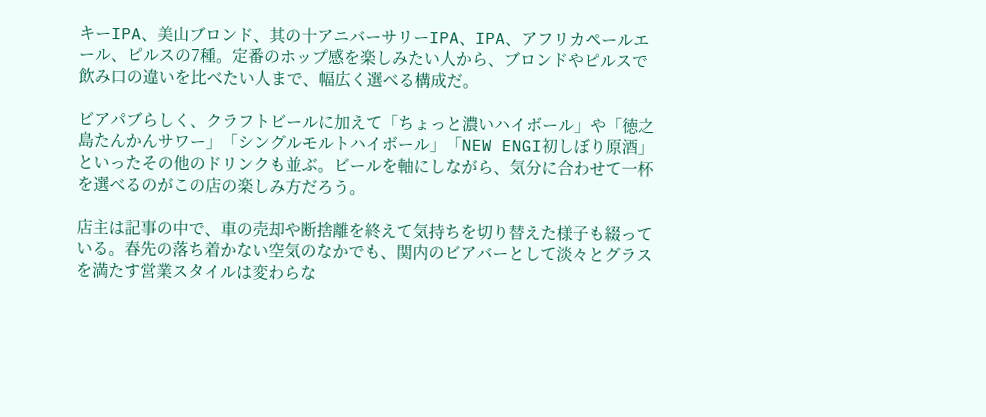キーIPA、美山ブロンド、其の十アニバーサリーIPA、IPA、アフリカペールエール、ピルスの7種。定番のホップ感を楽しみたい人から、ブロンドやピルスで飲み口の違いを比べたい人まで、幅広く選べる構成だ。

ビアパブらしく、クラフトビールに加えて「ちょっと濃いハイボール」や「徳之島たんかんサワー」「シングルモルトハイボール」「NEW ENGI初しぼり原酒」といったその他のドリンクも並ぶ。ビールを軸にしながら、気分に合わせて一杯を選べるのがこの店の楽しみ方だろう。

店主は記事の中で、車の売却や断捨離を終えて気持ちを切り替えた様子も綴っている。春先の落ち着かない空気のなかでも、関内のビアバーとして淡々とグラスを満たす営業スタイルは変わらな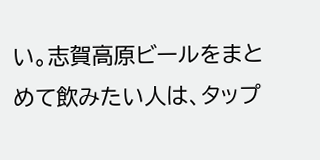い。志賀高原ビールをまとめて飲みたい人は、タップ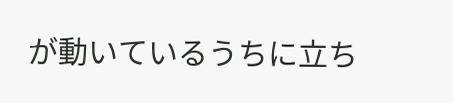が動いているうちに立ち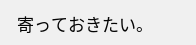寄っておきたい。